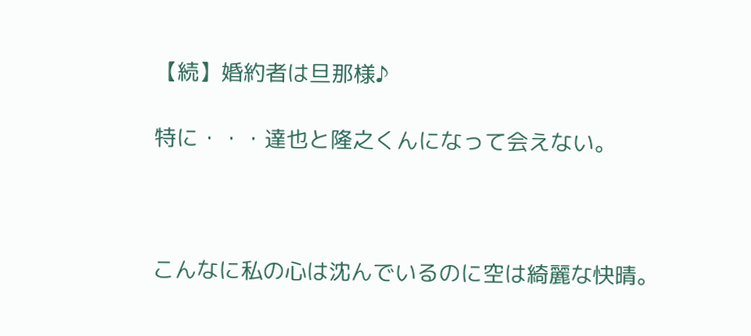【続】婚約者は旦那様♪

特に・・・達也と隆之くんになって会えない。



こんなに私の心は沈んでいるのに空は綺麗な快晴。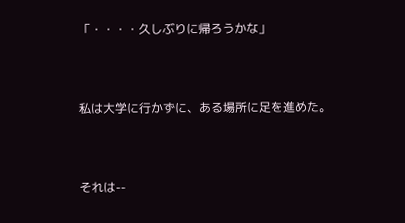「・・・・久しぶりに帰ろうかな」



私は大学に行かずに、ある場所に足を進めた。



それは--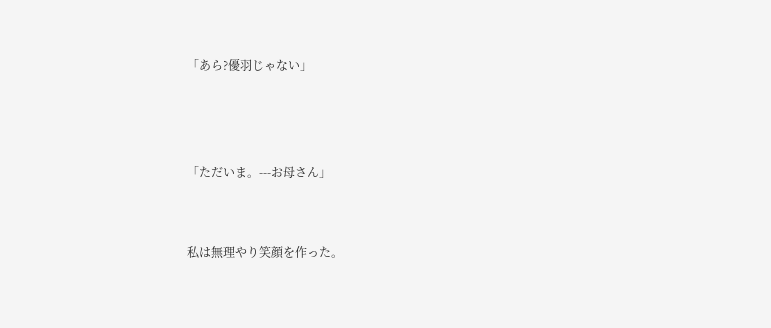「あら?優羽じゃない」



「ただいま。---お母さん」


私は無理やり笑顔を作った。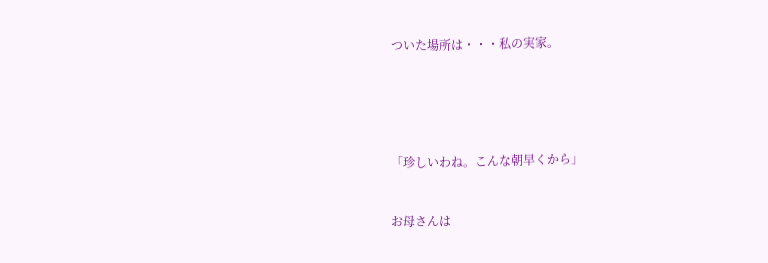ついた場所は・・・私の実家。





「珍しいわね。こんな朝早くから」


お母さんは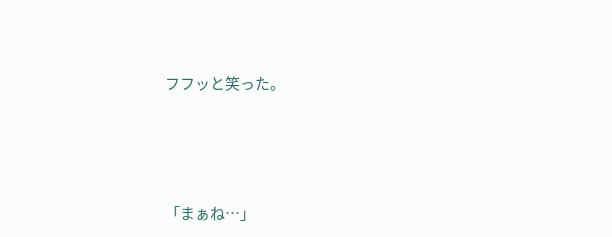フフッと笑った。




「まぁね…」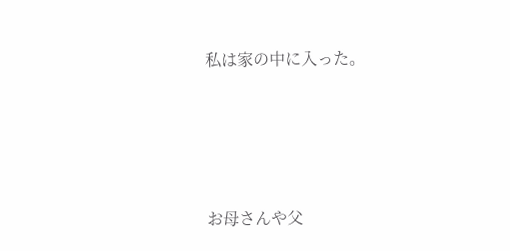私は家の中に入った。




お母さんや父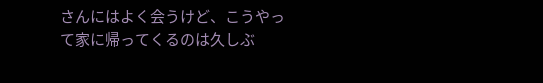さんにはよく会うけど、こうやって家に帰ってくるのは久しぶ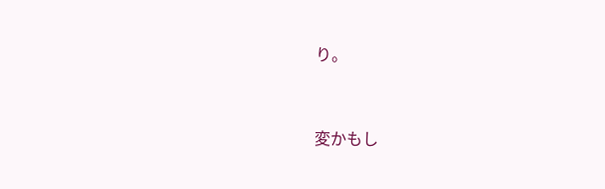り。



変かもし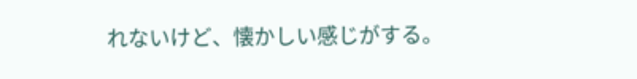れないけど、懐かしい感じがする。